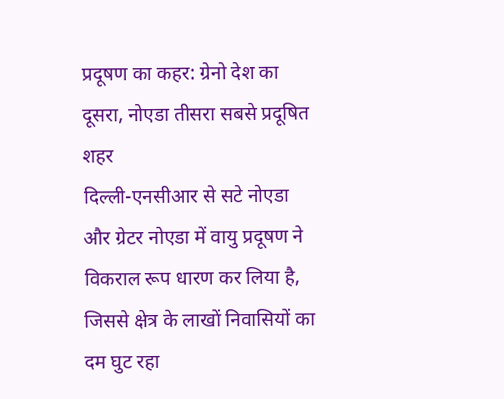प्रदूषण का कहर: ग्रेनो देश का दूसरा, नोएडा तीसरा सबसे प्रदूषित शहर
दिल्ली-एनसीआर से सटे नोएडा और ग्रेटर नोएडा में वायु प्रदूषण ने विकराल रूप धारण कर लिया है, जिससे क्षेत्र के लाखों निवासियों का दम घुट रहा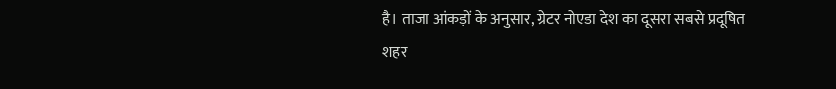है। ताजा आंकड़ों के अनुसार, ग्रेटर नोएडा देश का दूसरा सबसे प्रदूषित शहर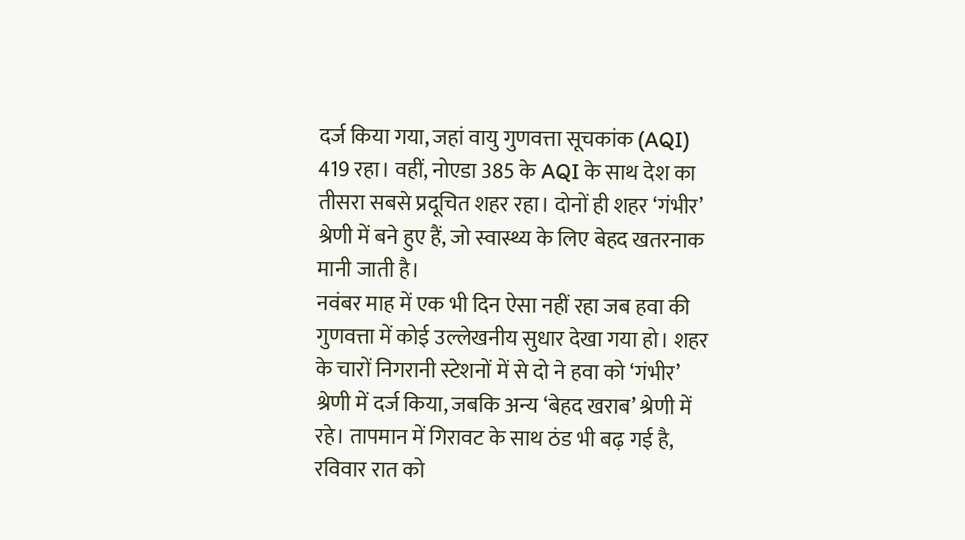दर्ज किया गया, जहां वायु गुणवत्ता सूचकांक (AQI) 419 रहा। वहीं, नोएडा 385 के AQI के साथ देश का तीसरा सबसे प्रदूचित शहर रहा। दोनों ही शहर ‘गंभीर’ श्रेणी में बने हुए हैं, जो स्वास्थ्य के लिए बेहद खतरनाक मानी जाती है।
नवंबर माह में एक भी दिन ऐसा नहीं रहा जब हवा की गुणवत्ता में कोई उल्लेखनीय सुधार देखा गया हो। शहर के चारों निगरानी स्टेशनों में से दो ने हवा को ‘गंभीर’ श्रेणी में दर्ज किया, जबकि अन्य ‘बेहद खराब’ श्रेणी में रहे। तापमान में गिरावट के साथ ठंड भी बढ़ गई है, रविवार रात को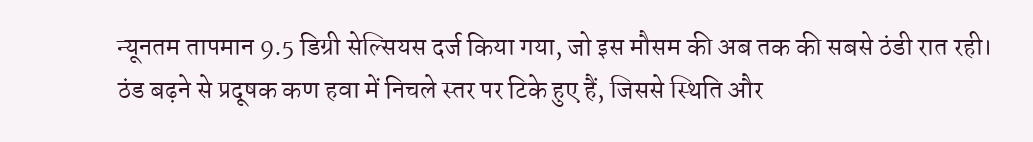न्यूनतम तापमान 9.5 डिग्री सेल्सियस दर्ज किया गया, जो इस मौसम की अब तक की सबसे ठंडी रात रही। ठंड बढ़ने से प्रदूषक कण हवा में निचले स्तर पर टिके हुए हैं, जिससे स्थिति और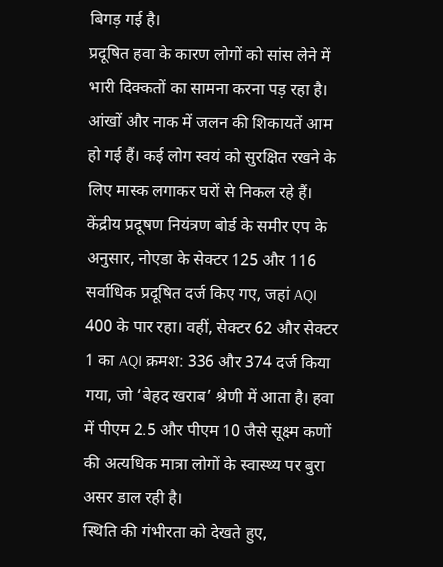बिगड़ गई है।
प्रदूषित हवा के कारण लोगों को सांस लेने में भारी दिक्कतों का सामना करना पड़ रहा है। आंखों और नाक में जलन की शिकायतें आम हो गई हैं। कई लोग स्वयं को सुरक्षित रखने के लिए मास्क लगाकर घरों से निकल रहे हैं। केंद्रीय प्रदूषण नियंत्रण बोर्ड के समीर एप के अनुसार, नोएडा के सेक्टर 125 और 116 सर्वाधिक प्रदूषित दर्ज किए गए, जहां AQI 400 के पार रहा। वहीं, सेक्टर 62 और सेक्टर 1 का AQI क्रमश: 336 और 374 दर्ज किया गया, जो ‘बेहद खराब’ श्रेणी में आता है। हवा में पीएम 2.5 और पीएम 10 जैसे सूक्ष्म कणों की अत्यधिक मात्रा लोगों के स्वास्थ्य पर बुरा असर डाल रही है।
स्थिति की गंभीरता को देखते हुए,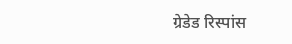ग्रेडेड रिस्पांस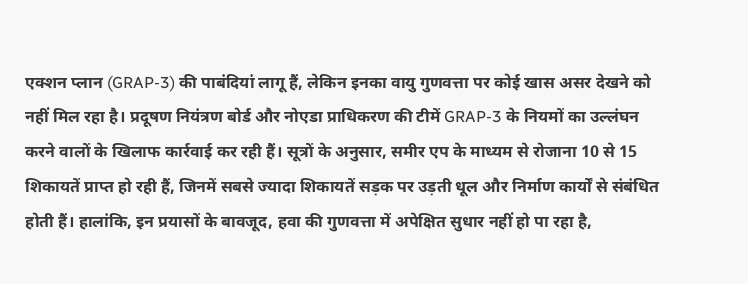एक्शन प्लान (GRAP-3) की पाबंदियां लागू हैं, लेकिन इनका वायु गुणवत्ता पर कोई खास असर देखने को नहीं मिल रहा है। प्रदूषण नियंत्रण बोर्ड और नोएडा प्राधिकरण की टीमें GRAP-3 के नियमों का उल्लंघन करने वालों के खिलाफ कार्रवाई कर रही हैं। सूत्रों के अनुसार, समीर एप के माध्यम से रोजाना 10 से 15 शिकायतें प्राप्त हो रही हैं, जिनमें सबसे ज्यादा शिकायतें सड़क पर उड़ती धूल और निर्माण कार्यों से संबंधित होती हैं। हालांकि, इन प्रयासों के बावजूद, हवा की गुणवत्ता में अपेक्षित सुधार नहीं हो पा रहा है,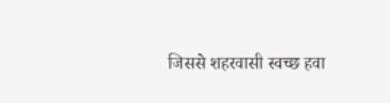जिससे शहरवासी स्वच्छ हवा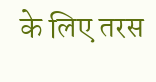के लिए तरस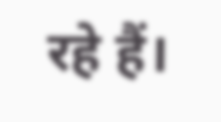रहे हैं।